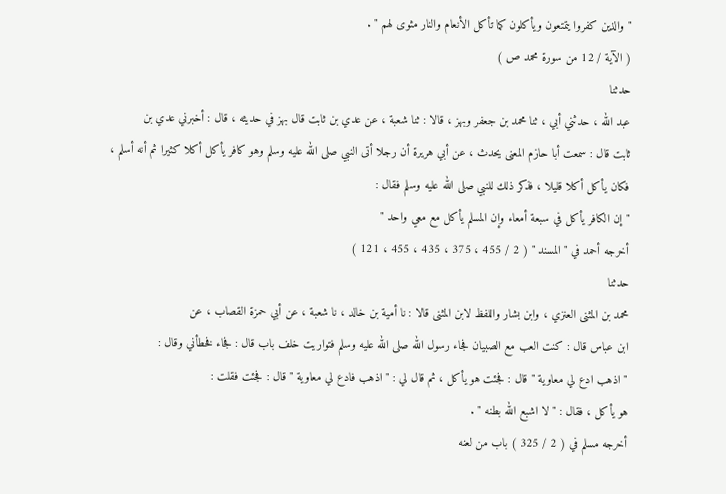" والذين كفروا يتمتعون ويأكلون كما تأكل الأنعام والنار مثوى لهم " .
( الآية / 12 من سورة محمد ص )
حدثنا
عبد الله ، حدثني أبي ، ثنا محمد بن جعفر وبهز ، قالا : ثنا شعبة ، عن عدي بن ثابت قال بهز في حديثه ، قال : أخبرني عدي بن
ثابت قال : سمعت أبا حازم المعنى يحدث ، عن أبي هريرة أن رجلا أتى النبي صلى الله عليه وسلم وهو كافر يأكل أكلا كثيرا ثم أنه أسلم ،
فكان يأكل أكلا قليلا ، فذكر ذلك للنبي صلى الله عليه وسلم فقال :
" إن الكافر يأكل في سبعة أمعاء وإن المسلم يأكل مع معي واحد "
أخرجه أحمد في " المسند " ( 2 / 455 ، 375 ، 435 ، 455 ، 121 )
حدثنا
محمد بن المثنى العنزي ، وابن بشار واللفظ لابن المثنى قالا : نا أمية بن خالد ، نا شعبة ، عن أبي حمزة القصاب ، عن
ابن عباس قال : كنت العب مع الصبيان فجاء رسول الله صلى الله عليه وسلم فتواريت خلف باب قال : فجاء فخطأني وقال :
" اذهب ادع لي معاوية " قال : فجئت هو يأكل ، ثم قال لي : " اذهب فادع لي معاوية " قال : فجئت فقلت :
هو يأكل ، فقال : " لا اشبع الله بطنه " .
أخرجه مسلم في ( 2 / 325 ) باب من لعنه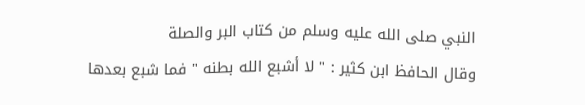النبي صلى الله عليه وسلم من كتاب البر والصلة
وقال الحافظ ابن كثير : " لا أشبع الله بطنه " فما شبع بعدها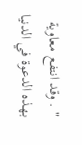" . وقد انتفع معاوية بهذه الدعوة في الدنيا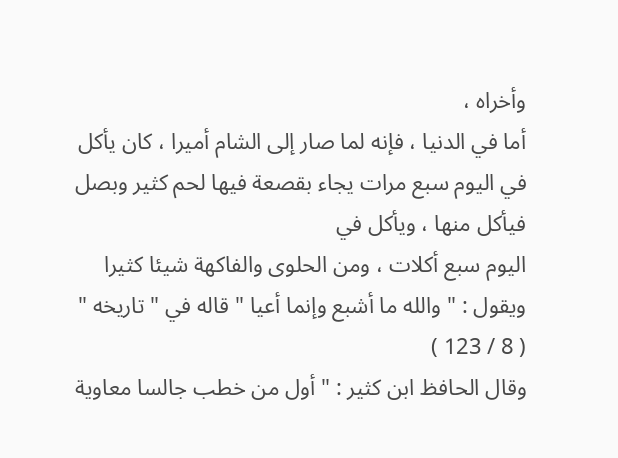وأخراه ،
أما في الدنيا ، فإنه لما صار إلى الشام أميرا ، كان يأكل في اليوم سبع مرات يجاء بقصعة فيها لحم كثير وبصل فيأكل منها ، ويأكل في
اليوم سبع أكلات ، ومن الحلوى والفاكهة شيئا كثيرا ويقول : " والله ما أشبع وإنما أعيا " قاله في " تاريخه " ( 8 / 123 )
وقال الحافظ ابن كثير : " أول من خطب جالسا معاوية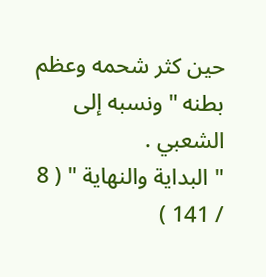حين كثر شحمه وعظم بطنه " ونسبه إلى الشعبي .
" البداية والنهاية " ( 8 / 141 )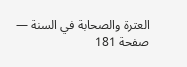العترة والصحابة في السنة — صفحة 181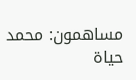مساهمون: محمد حياة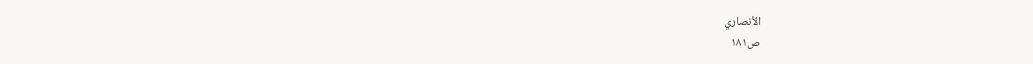الأنصاري
ص١٨١